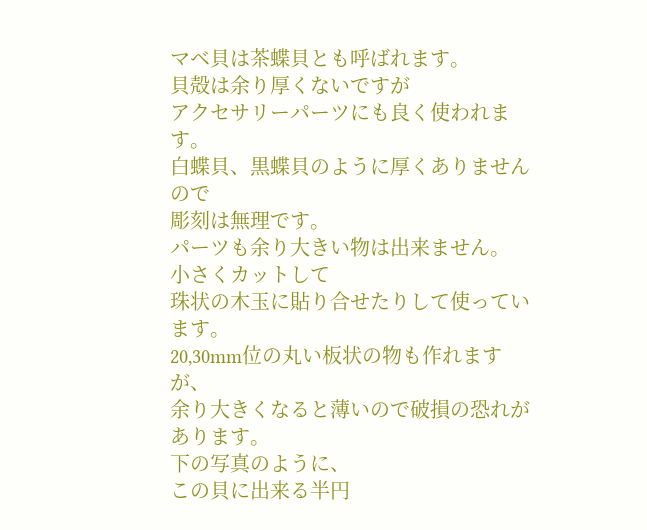マベ貝は茶蝶貝とも呼ばれます。
貝殻は余り厚くないですが
アクセサリーパーツにも良く使われます。
白蝶貝、黒蝶貝のように厚くありませんので
彫刻は無理です。
パーツも余り大きい物は出来ません。
小さくカットして
珠状の木玉に貼り合せたりして使っています。
20,30mm位の丸い板状の物も作れますが、
余り大きくなると薄いので破損の恐れがあります。
下の写真のように、
この貝に出来る半円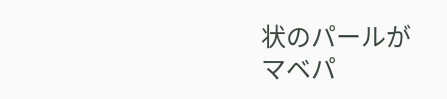状のパールが
マベパ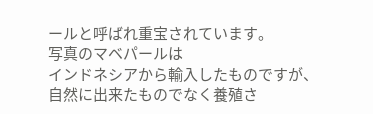ールと呼ばれ重宝されています。
写真のマベパールは
インドネシアから輸入したものですが、
自然に出来たものでなく養殖さ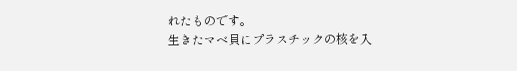れたものです。
生きたマベ貝にプラスチックの核を入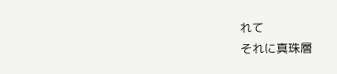れて
それに真珠層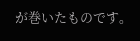が巻いたものです。